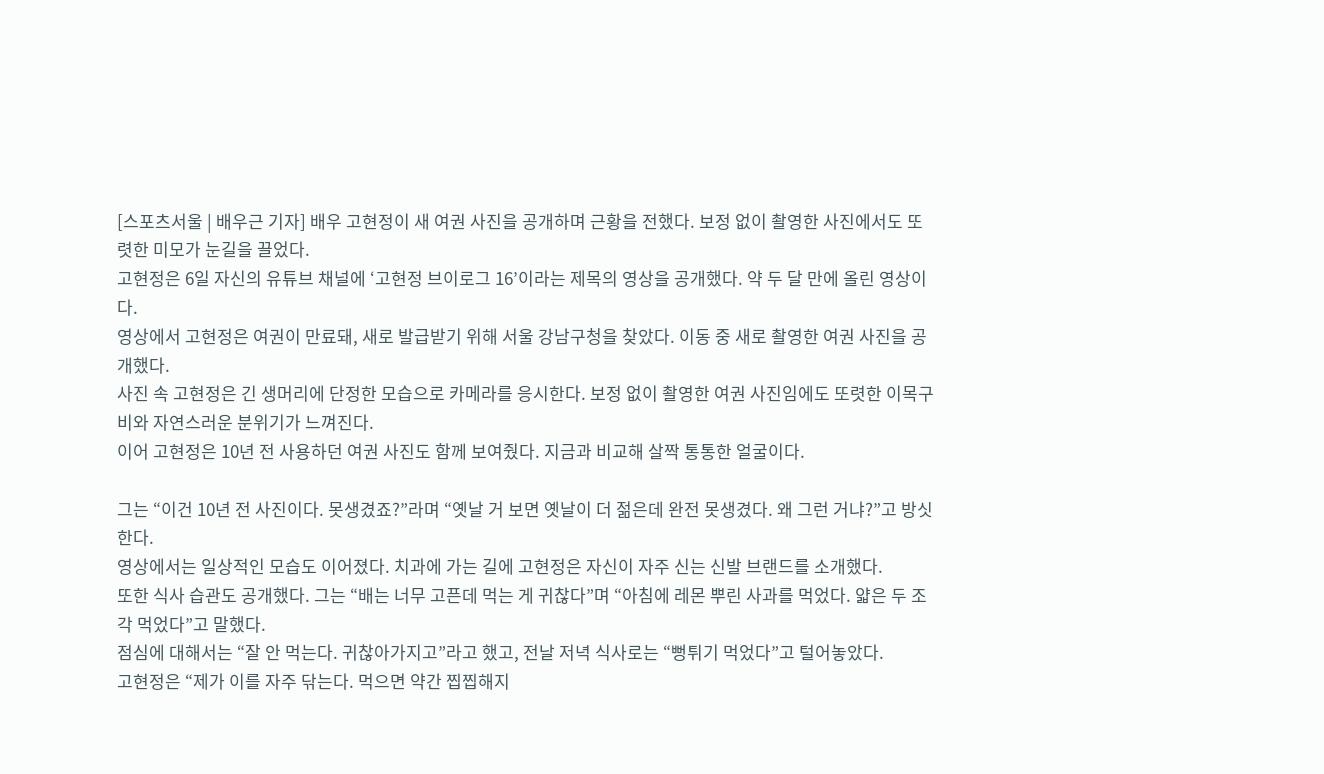[스포츠서울 | 배우근 기자] 배우 고현정이 새 여권 사진을 공개하며 근황을 전했다. 보정 없이 촬영한 사진에서도 또렷한 미모가 눈길을 끌었다.
고현정은 6일 자신의 유튜브 채널에 ‘고현정 브이로그 16’이라는 제목의 영상을 공개했다. 약 두 달 만에 올린 영상이다.
영상에서 고현정은 여권이 만료돼, 새로 발급받기 위해 서울 강남구청을 찾았다. 이동 중 새로 촬영한 여권 사진을 공개했다.
사진 속 고현정은 긴 생머리에 단정한 모습으로 카메라를 응시한다. 보정 없이 촬영한 여권 사진임에도 또렷한 이목구비와 자연스러운 분위기가 느껴진다.
이어 고현정은 10년 전 사용하던 여권 사진도 함께 보여줬다. 지금과 비교해 살짝 통통한 얼굴이다.

그는 “이건 10년 전 사진이다. 못생겼죠?”라며 “옛날 거 보면 옛날이 더 젊은데 완전 못생겼다. 왜 그런 거냐?”고 방싯한다.
영상에서는 일상적인 모습도 이어졌다. 치과에 가는 길에 고현정은 자신이 자주 신는 신발 브랜드를 소개했다.
또한 식사 습관도 공개했다. 그는 “배는 너무 고픈데 먹는 게 귀찮다”며 “아침에 레몬 뿌린 사과를 먹었다. 얇은 두 조각 먹었다”고 말했다.
점심에 대해서는 “잘 안 먹는다. 귀찮아가지고”라고 했고, 전날 저녁 식사로는 “뻥튀기 먹었다”고 털어놓았다.
고현정은 “제가 이를 자주 닦는다. 먹으면 약간 찝찝해지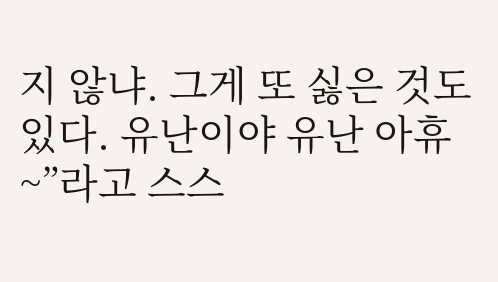지 않냐. 그게 또 싫은 것도 있다. 유난이야 유난 아휴~”라고 스스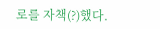로를 자책(?)했다.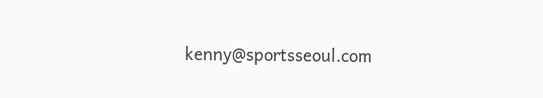kenny@sportsseoul.com